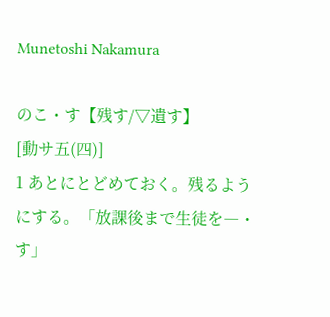Munetoshi Nakamura

のこ・す【残す/▽遺す】
[動サ五(四)]
1 あとにとどめておく。残るようにする。「放課後まで生徒を―・す」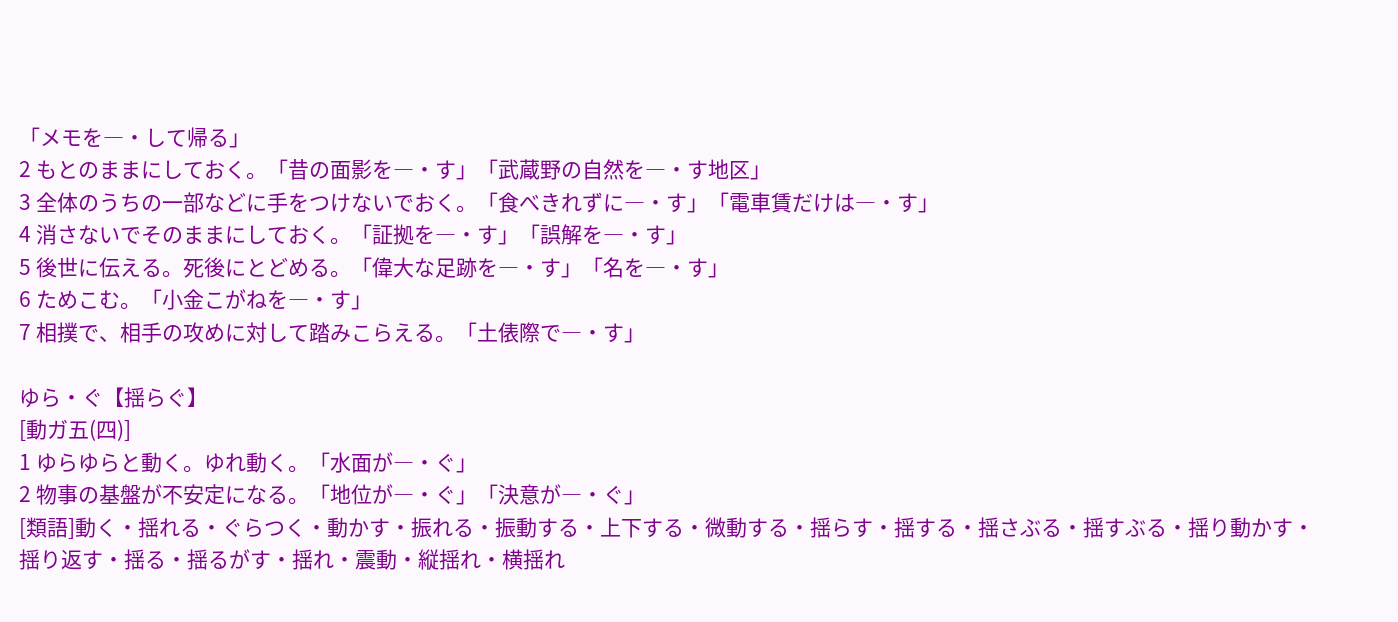「メモを―・して帰る」
2 もとのままにしておく。「昔の面影を―・す」「武蔵野の自然を―・す地区」
3 全体のうちの一部などに手をつけないでおく。「食べきれずに―・す」「電車賃だけは―・す」
4 消さないでそのままにしておく。「証拠を―・す」「誤解を―・す」
5 後世に伝える。死後にとどめる。「偉大な足跡を―・す」「名を―・す」
6 ためこむ。「小金こがねを―・す」
7 相撲で、相手の攻めに対して踏みこらえる。「土俵際で―・す」

ゆら・ぐ【揺らぐ】
[動ガ五(四)]
1 ゆらゆらと動く。ゆれ動く。「水面が―・ぐ」
2 物事の基盤が不安定になる。「地位が―・ぐ」「決意が―・ぐ」
[類語]動く・揺れる・ぐらつく・動かす・振れる・振動する・上下する・微動する・揺らす・揺する・揺さぶる・揺すぶる・揺り動かす・揺り返す・揺る・揺るがす・揺れ・震動・縦揺れ・横揺れ